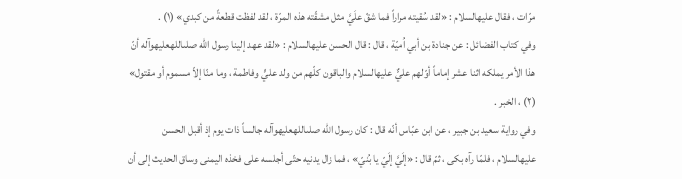مرّات ، فقال عليهالسلام : «لقد سُقيته مراراً فما شقّ علَيَّ مثل مشقّته هذه المرّة ، لقد لفظت قطعةً من كبدي» (١) .
وفي كتاب الفضائل : عن جنادة بن أبي اُميّة ، قال : قال الحسن عليهالسلام : «لقد عهد إلينا رسول اللّه صلىاللهعليهوآله أنّ هذا الأمر يملكه اثنا عشر إماماً أوّلهم عليٌّ عليهالسلام والباقون كلّهم من ولد عليٍّ وفاطمة ، وما منّا إلاّ مسموم أو مقتول» (٢) ، الخبر .
وفي رواية سعيد بن جبير ، عن ابن عبّاس أنّه قال : كان رسول اللّه صلىاللهعليهوآله جالساً ذات يوم إذ أقبل الحسن عليهالسلام ، فلمّا رآه بكى ، ثمّ قال : «إلَيَّ إلَيّ يا بُنيّ» ، فما زال يدنيه حتّى أجلسه على فخذه اليمنى وساق الحديث إلى أن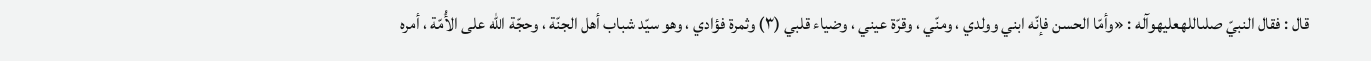قال : فقال النبيّ صلىاللهعليهوآله : «وأمّا الحسن فإنّه ابني وولدي ، ومنّي ، وقرّة عيني ، وضياء قلبي (٣) وثمرة فؤادي ، وهو سيّد شباب أهل الجنّة ، وحجّة اللّه على الأُمّة ، أمره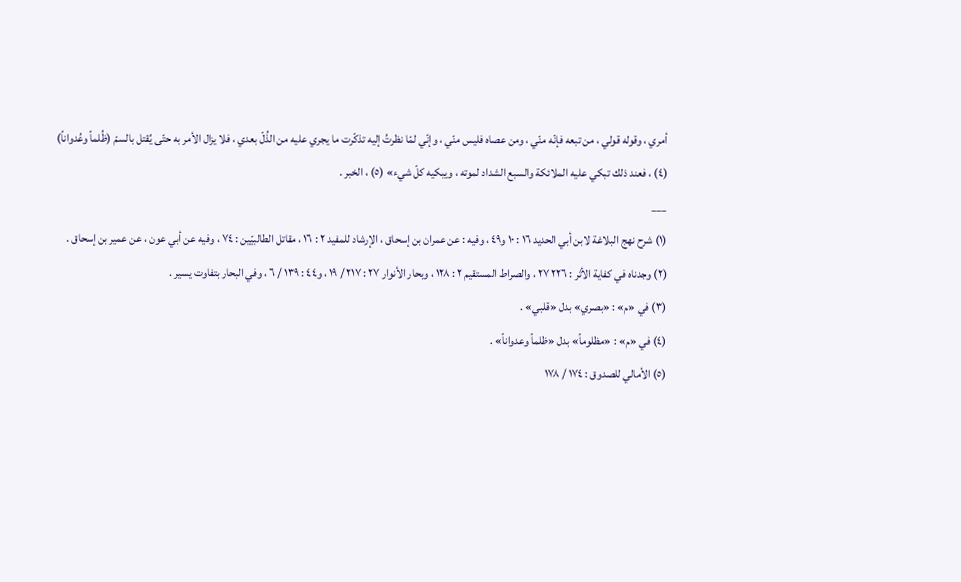أمري ، وقوله قولي ، من تبعه فإنّه منّي ، ومن عصاه فليس منّي ، وإنّي لمّا نظرتُ إليه تذكّرت ما يجري عليه من الذُلّ بعدي ، فلا يزال الأمر به حتّى يُقتل بالسمّ (ظُلماً وعُدواناً) (٤) ، فعند ذلك تبكي عليه الملائكة والسبع الشداد لموته ، ويبكيه كلّ شيء» (٥) ، الخبر .
___
(١) شرح نهج البلاغة لابن أبي الحديد ١٦ : ١٠ و٤٩ ، وفيه : عن عمران بن إسحاق ، الإرشاد للمفيد ٢ : ١٦ ، مقاتل الطالبيّين : ٧٤ ، وفيه عن أبي عون ، عن عمير بن إسحاق .
(٢) وجدناه في كفاية الأثر : ٢٢٦ ٢٧ ، والصراط المستقيم ٢ : ١٢٨ ، وبحار الأنوار ٢٧ : ٢١٧ / ١٩ ، و٤٤ : ١٣٩ / ٦ ، وفي البحار بتفاوت يسير .
(٣) في «م» : «بصري» بدل «قلبي» .
(٤) في «م» : «مظلوماً» بدل «ظلماً وعدواناً» .
(٥) الأمالي للصدوق : ١٧٤ / ١٧٨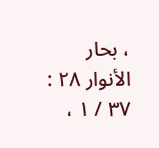، بحار الأنوار ٢٨ : ٣٧ / ١ ،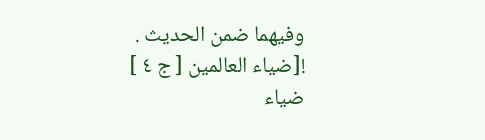وفيهما ضمن الحديث .
![ضياء العالمين [ ج ٤ ] ضياء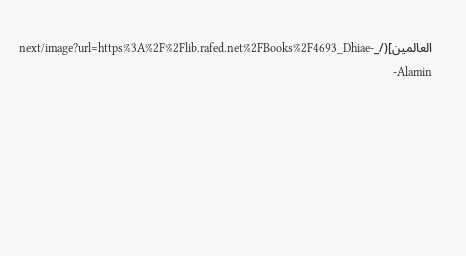العالمين](/_next/image?url=https%3A%2F%2Flib.rafed.net%2FBooks%2F4693_Dhiae-Alamin-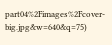part04%2Fimages%2Fcover-big.jpg&w=640&q=75)